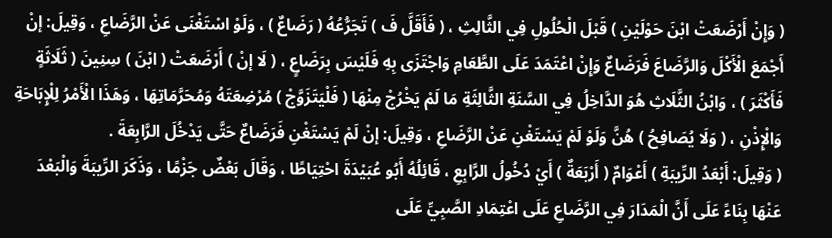( وَإِنْ أَرْضَعَتْ ابْنَ حَوْلَيْنِ ) قَبْلَ الْحُلُولِ فِي الثَّالِثِ ، ( فَأَقَلَّ فَ ) تَجَرُّعُهُ ( رَضَاعٌ ) ، وَلَوْ اسْتَغْنَى عَنْ الرَّضَاعِ ، وَقِيلَ: إنْ أَجْمَعَ الْأَكْلَ وَالرَّضَاعَ فَرَضَاعٌ وَإِنْ اعْتَمَدَ عَلَى الطَّعَامِ وَاجْتَزَى بِهِ فَلَيْسَ بِرَضَاعٍ ، ( لَا إنْ ) أَرْضَعَتْ ( ابْنَ ) سِنِينَ ( ثَلَاثَةٍ فَأَكْثَرَ ) ، وَابْنُ الثَّلَاثِ هُوَ الدَّاخِلُ فِي السَّنَةِ الثَّالِثَةِ مَا لَمْ يَخْرُجْ مِنْهَا ( فَلْيَتَزَوَّجْ ) مُرْضِعَتَهُ وَمُحَرَّمَاتِهَا ، وَهَذَا الْأَمْرُ لِلْإِبَاحَةِ وَالْإِذْنِ ، ( وَلَا يُصَافِحُ ) هُنَّ وَلَوْ لَمْ يَسْتَغْنِ عَنْ الرَّضَاعِ ، وَقِيلَ: إنْ لَمْ يَسْتَغْنِ فَرَضَاعٌ حَتَّى يَدْخُلَ الرَّابِعَةَ .
( وَقِيلَ: أَبْعَدُ الرِّيبَةِ ) أَعْوَامٌ ( أَرْبَعَةٌ ) أَيْ دُخُولُ الرَّابِعِ ، قَائِلُهُ أَبُو عُبَيْدَةَ احْتِيَاطًا ، وَقَالَ بَعْضٌ جَزْمًا ، وَذَكَرَ الرِّيبَةَ وَالْبَعْدَ عَنْهَا بِنَاءً عَلَى أَنَّ الْمَدَارَ فِي الرَّضَاعِ عَلَى اعْتِمَادِ الصَّبِيِّ عَلَى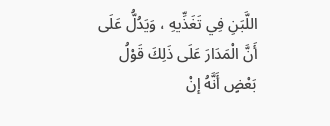اللَّبَنِ فِي تَغَذِّيهِ ، وَيَدُلُّ عَلَى أَنَّ الْمَدَارَ عَلَى ذَلِكَ قَوْلُ بَعْضٍ أَنَّهُ إنْ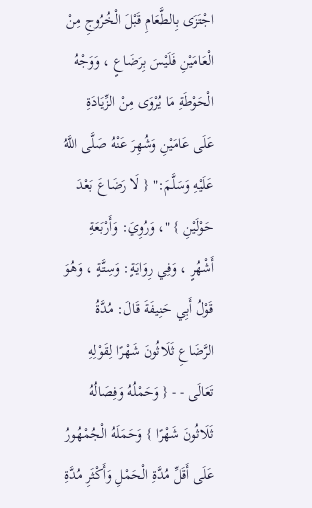اجْتَزَى بِالطَّعَامِ قَبْلَ الْخُرُوجِ مِنْ الْعَامَيْنِ فَلَيْسَ بِرَضَاعٍ ، وَوَجْهُ الْحَوْطَةِ مَا يُرْوَى مِنْ الزِّيَادَةِ عَلَى عَامَيْنِ وَشُهِرَ عَنْهُ صَلَّى اللَّهُ عَلَيْهِ وَسَلَّمَ:" { لَا رَضَاعَ بَعْدَ حَوْلَيْنِ } "، وَرُوِيَ: وَأَرْبَعَةِ أَشْهُرٍ ، وَفِي رِوَايَةٍ: وَسِتَّةٍ ، وَهُوَ قَوْلُ أَبِي حَنِيفَةَ قَالَ: مُدَّةُ الرَّضَاعِ ثَلَاثُونَ شَهْرًا لِقَوْلِهِ تَعَالَى - - { وَحَمْلُهُ وَفِصَالُهُ ثَلَاثُونَ شَهْرًا } وَحَمَلَهُ الْجُمْهُورُ عَلَى أَقَلِّ مُدَّةِ الْحَمْلِ وَأَكْثَرِ مُدَّةِ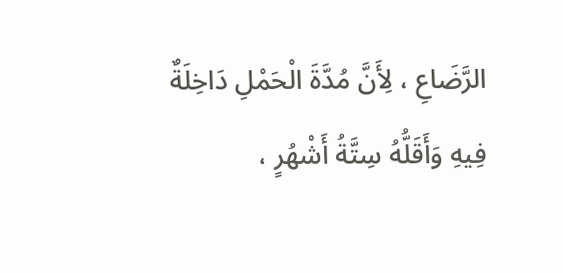الرَّضَاعِ ، لِأَنَّ مُدَّةَ الْحَمْلِ دَاخِلَةٌ فِيهِ وَأَقَلُّهُ سِتَّةُ أَشْهُرٍ ،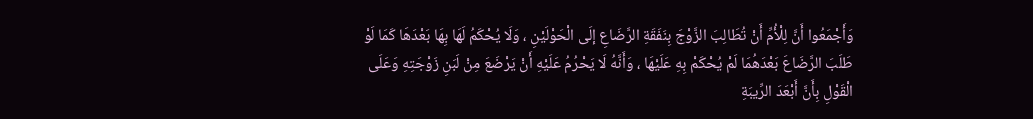وَأَجْمَعُوا أَنَّ لِلْأُمِّ أَنْ تُطَالِبَ الزَّوْجَ بِنَفَقَةِ الرَّضَاعِ إلَى الْحَوْلَيْنِ ، وَلَا يُحْكَمُ لَهَا بِهَا بَعْدَهَا كَمَا لَوْ طَلَبَ الرَّضَاعَ بَعْدَهُمَا لَمْ يُحْكَمْ بِهِ عَلَيْهَا ، وَأَنَّهُ لَا يَحْرُمُ عَلَيْهِ أَنْ يَرْضَعَ مِنْ لَبَنِ زَوْجَتِهِ وَعَلَى الْقَوْلِ بِأَنَّ أَبْعَدَ الرِّيبَةِ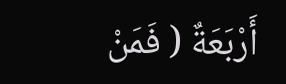أَرْبَعَةٌ ( فَمَنْ